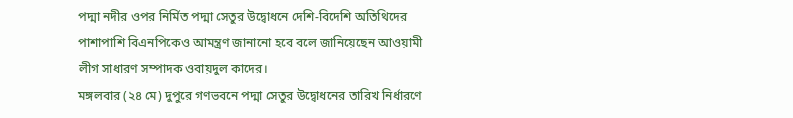পদ্মা নদীর ওপর নির্মিত পদ্মা সেতুর উদ্বোধনে দেশি-বিদেশি অতিথিদের পাশাপাশি বিএনপিকেও আমন্ত্রণ জানানো হবে বলে জানিয়েছেন আওয়ামী লীগ সাধারণ সম্পাদক ওবায়দুল কাদের।
মঙ্গলবার (২৪ মে) দুপুরে গণভবনে পদ্মা সেতুর উদ্বোধনের তারিখ নির্ধারণে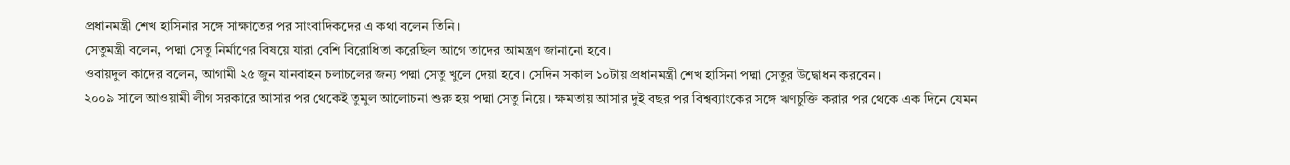প্রধানমন্ত্রী শেখ হাসিনার সঙ্গে সাক্ষাতের পর সাংবাদিকদের এ কথা বলেন তিনি।
সেতুমন্ত্রী বলেন, পদ্মা সেতু নির্মাণের বিষয়ে যারা বেশি বিরোধিতা করেছিল আগে তাদের আমন্ত্রণ জানানো হবে।
ওবায়দুল কাদের বলেন, আগামী ২৫ জুন যানবাহন চলাচলের জন্য পদ্মা সেতু খুলে দেয়া হবে। সেদিন সকাল ১০টায় প্রধানমন্ত্রী শেখ হাসিনা পদ্মা সেতুর উদ্বোধন করবেন।
২০০৯ সালে আওয়ামী লীগ সরকারে আসার পর থেকেই তুমুল আলোচনা শুরু হয় পদ্মা সেতু নিয়ে। ক্ষমতায় আসার দুই বছর পর বিশ্বব্যাংকের সঙ্গে ঋণচুক্তি করার পর থেকে এক দিনে যেমন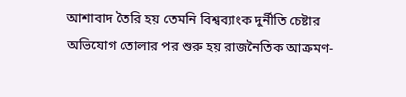আশাবাদ তৈরি হয় তেমনি বিশ্বব্যাংক দুর্নীতি চেষ্টার অভিযোগ তোলার পর শুরু হয় রাজনৈতিক আক্রমণ-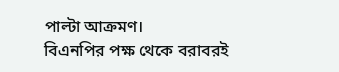পাল্টা আক্রমণ।
বিএনপির পক্ষ থেকে বরাবরই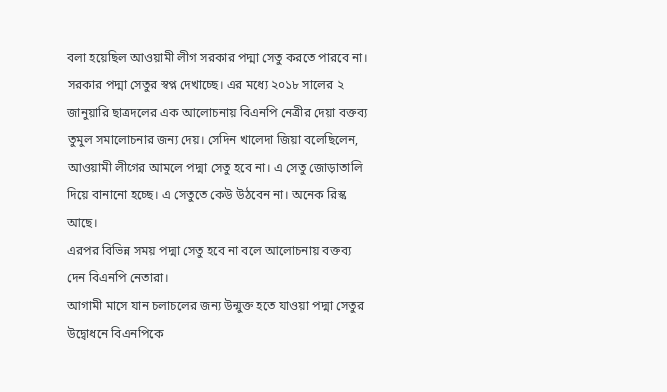বলা হয়েছিল আওয়ামী লীগ সরকার পদ্মা সেতু করতে পারবে না। সরকার পদ্মা সেতুর স্বপ্ন দেখাচ্ছে। এর মধ্যে ২০১৮ সালের ২ জানুয়ারি ছাত্রদলের এক আলোচনায় বিএনপি নেত্রীর দেয়া বক্তব্য তুমুল সমালোচনার জন্য দেয়। সেদিন খালেদা জিয়া বলেছিলেন, আওয়ামী লীগের আমলে পদ্মা সেতু হবে না। এ সেতু জোড়াতালি দিয়ে বানানো হচ্ছে। এ সেতুতে কেউ উঠবেন না। অনেক রিস্ক আছে।
এরপর বিভিন্ন সময় পদ্মা সেতু হবে না বলে আলোচনায় বক্তব্য দেন বিএনপি নেতারা।
আগামী মাসে যান চলাচলের জন্য উন্মুক্ত হতে যাওয়া পদ্মা সেতুর উদ্বোধনে বিএনপিকে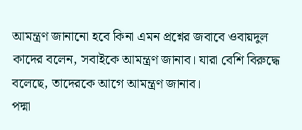আমন্ত্রণ জানানো হবে কিনা এমন প্রশ্নের জবাবে ওবায়দুল কাদের বলেন, সবাইকে আমন্ত্রণ জানাব। যারা বেশি বিরুদ্ধে বলেছে, তাদেরকে আগে আমন্ত্রণ জানাব।
পদ্মা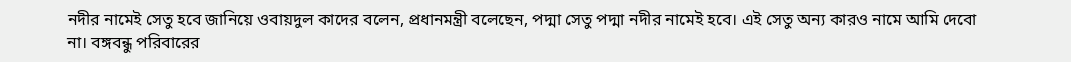নদীর নামেই সেতু হবে জানিয়ে ওবায়দুল কাদের বলেন, প্রধানমন্ত্রী বলেছেন, পদ্মা সেতু পদ্মা নদীর নামেই হবে। এই সেতু অন্য কারও নামে আমি দেবো না। বঙ্গবন্ধু পরিবারের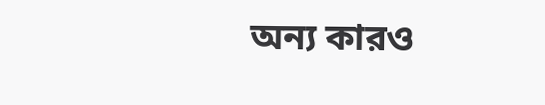অন্য কারও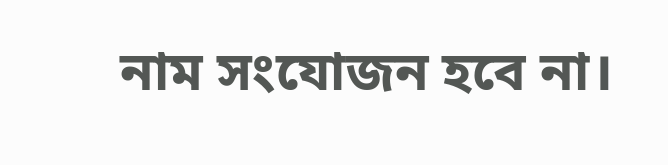নাম সংযোজন হবে না।